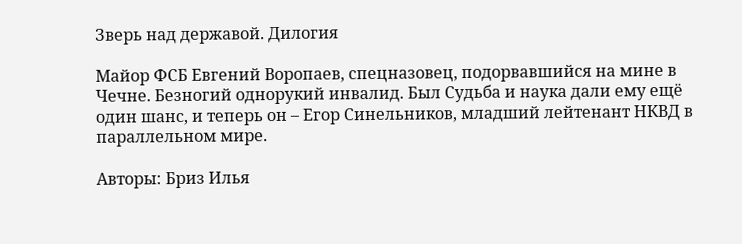Зверь над державой. Дилогия

Майор ФСБ Евгений Воропаев, спецназовец, подорвавшийся на мине в Чечне. Безногий однорукий инвалид. Был Судьба и наука дали ему ещё один шанс, и теперь он – Егор Синельников, младший лейтенант НКВД в параллельном мире.

Авторы: Бриз Илья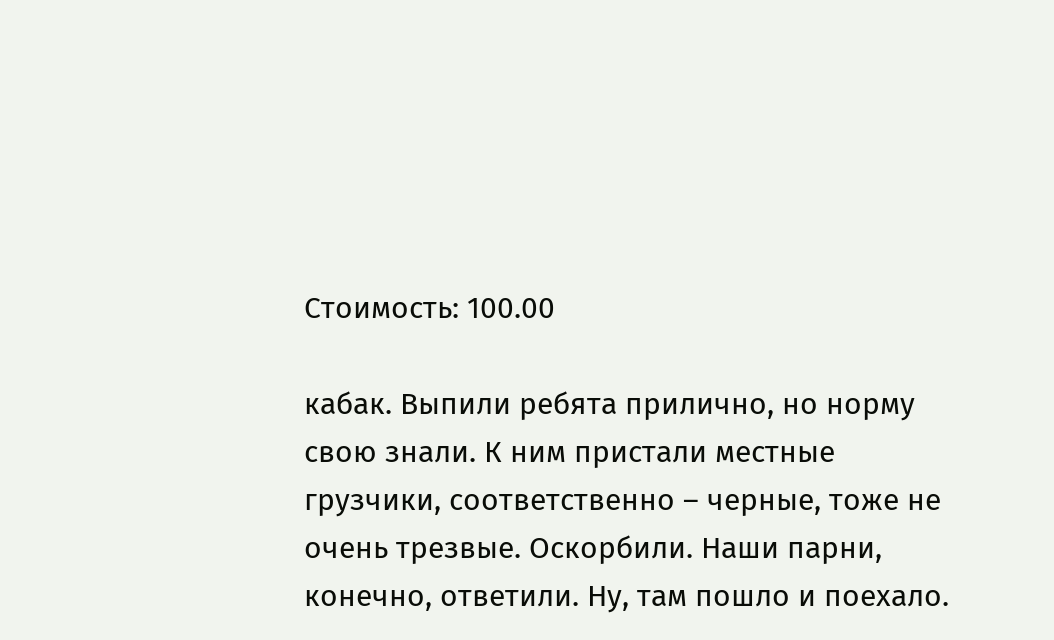Стоимость: 100.00

кабак. Выпили ребята прилично, но норму свою знали. К ним пристали местные грузчики, соответственно – черные, тоже не очень трезвые. Оскорбили. Наши парни, конечно, ответили. Ну, там пошло и поехало.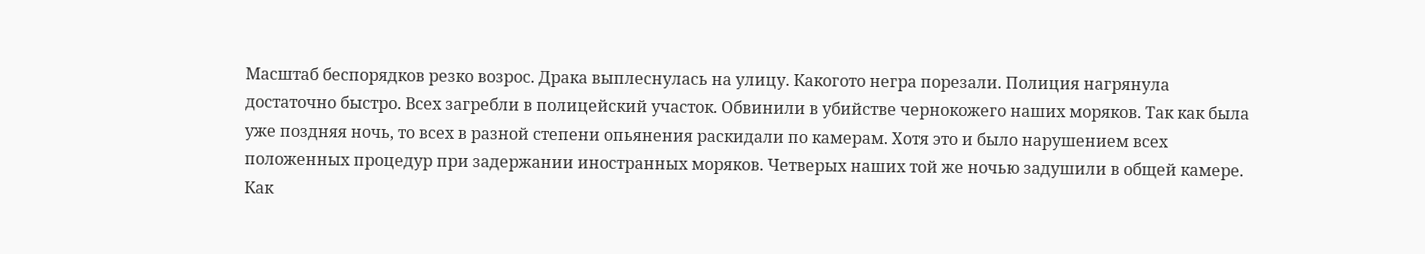Масштаб беспорядков резко возрос. Драка выплеснулась на улицу. Какогото негра порезали. Полиция нагрянула достаточно быстро. Всех загребли в полицейский участок. Обвинили в убийстве чернокожего наших моряков. Так как была уже поздняя ночь, то всех в разной степени опьянения раскидали по камерам. Хотя это и было нарушением всех положенных процедур при задержании иностранных моряков. Четверых наших той же ночью задушили в общей камере. Как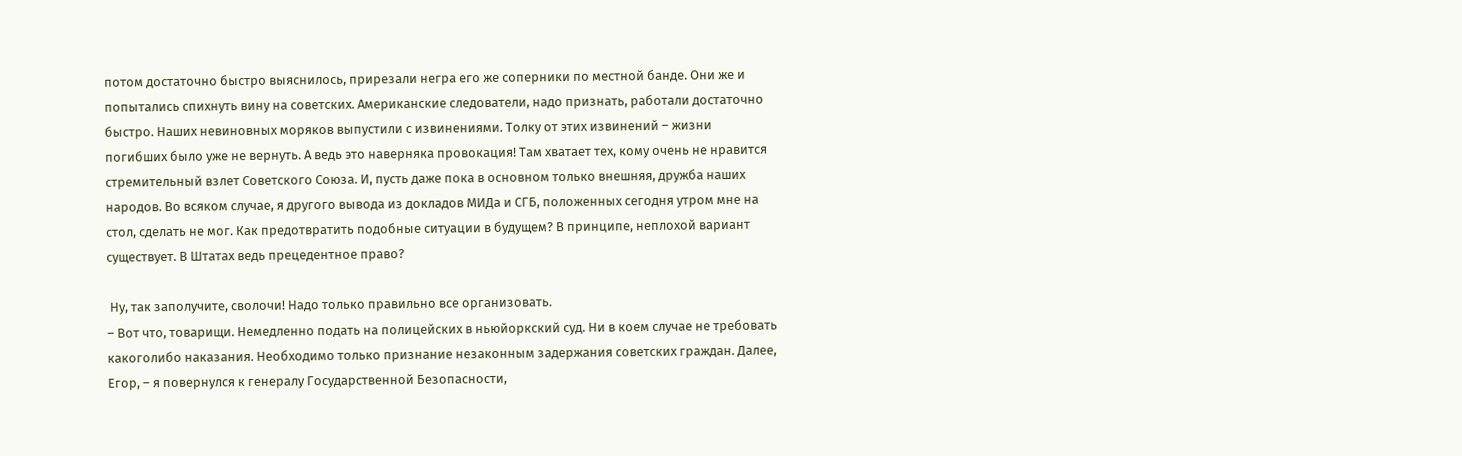потом достаточно быстро выяснилось, прирезали негра его же соперники по местной банде. Они же и попытались спихнуть вину на советских. Американские следователи, надо признать, работали достаточно быстро. Наших невиновных моряков выпустили с извинениями. Толку от этих извинений – жизни погибших было уже не вернуть. А ведь это наверняка провокация! Там хватает тех, кому очень не нравится стремительный взлет Советского Союза. И, пусть даже пока в основном только внешняя, дружба наших народов. Во всяком случае, я другого вывода из докладов МИДа и СГБ, положенных сегодня утром мне на стол, сделать не мог. Как предотвратить подобные ситуации в будущем? В принципе, неплохой вариант существует. В Штатах ведь прецедентное право?

 Ну, так заполучите, сволочи! Надо только правильно все организовать.
– Вот что, товарищи. Немедленно подать на полицейских в ньюйоркский суд. Ни в коем случае не требовать какоголибо наказания. Необходимо только признание незаконным задержания советских граждан. Далее, Егор, – я повернулся к генералу Государственной Безопасности,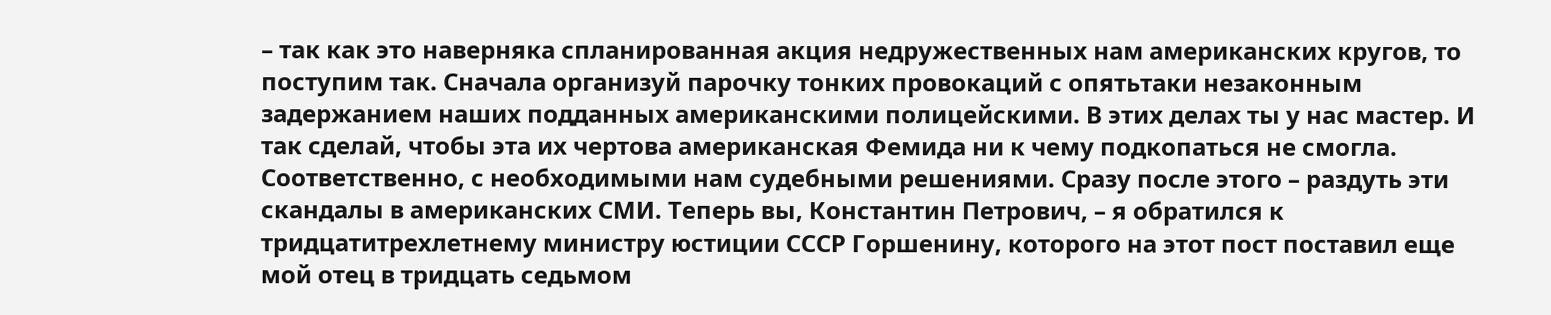– так как это наверняка спланированная акция недружественных нам американских кругов, то поступим так. Сначала организуй парочку тонких провокаций с опятьтаки незаконным задержанием наших подданных американскими полицейскими. В этих делах ты у нас мастер. И так сделай, чтобы эта их чертова американская Фемида ни к чему подкопаться не смогла. Соответственно, с необходимыми нам судебными решениями. Сразу после этого – раздуть эти скандалы в американских СМИ. Теперь вы, Константин Петрович, – я обратился к тридцатитрехлетнему министру юстиции СССР Горшенину, которого на этот пост поставил еще мой отец в тридцать седьмом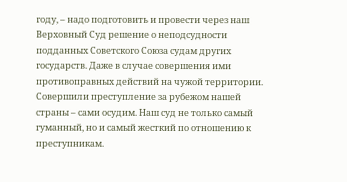году, – надо подготовить и провести через наш Верховный Суд решение о неподсудности подданных Советского Союза судам других государств. Даже в случае совершения ими противоправных действий на чужой территории. Совершили преступление за рубежом нашей страны – сами осудим. Наш суд не только самый гуманный, но и самый жесткий по отношению к преступникам.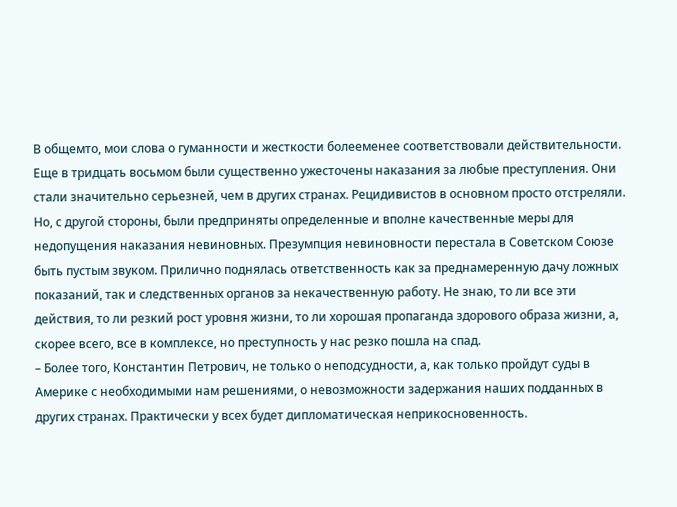В общемто, мои слова о гуманности и жесткости болееменее соответствовали действительности. Еще в тридцать восьмом были существенно ужесточены наказания за любые преступления. Они стали значительно серьезней, чем в других странах. Рецидивистов в основном просто отстреляли. Но, с другой стороны, были предприняты определенные и вполне качественные меры для недопущения наказания невиновных. Презумпция невиновности перестала в Советском Союзе быть пустым звуком. Прилично поднялась ответственность как за преднамеренную дачу ложных показаний, так и следственных органов за некачественную работу. Не знаю, то ли все эти действия, то ли резкий рост уровня жизни, то ли хорошая пропаганда здорового образа жизни, а, скорее всего, все в комплексе, но преступность у нас резко пошла на спад.
– Более того, Константин Петрович, не только о неподсудности, а, как только пройдут суды в Америке с необходимыми нам решениями, о невозможности задержания наших подданных в других странах. Практически у всех будет дипломатическая неприкосновенность.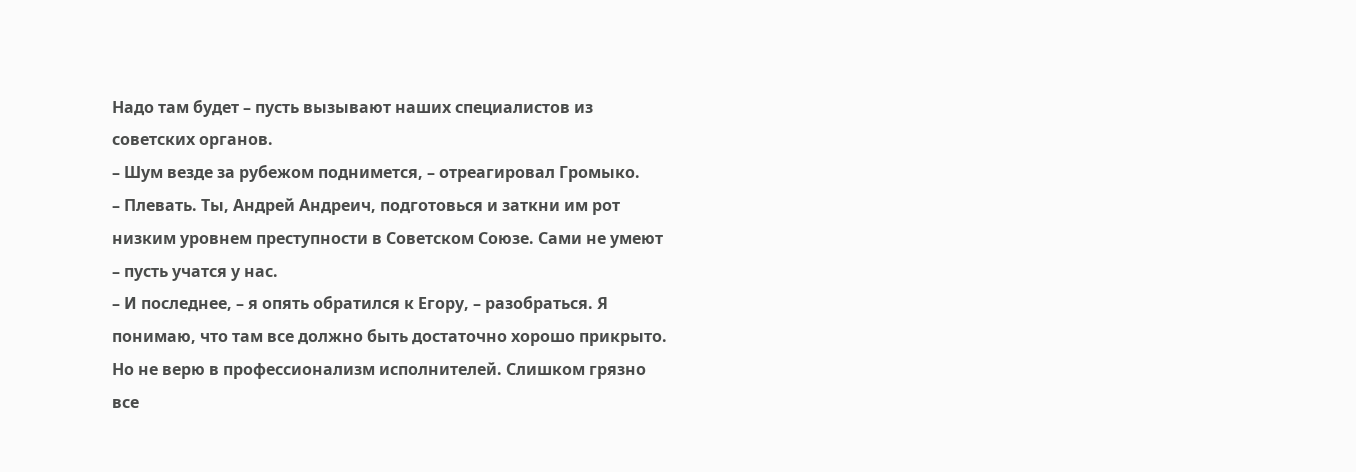Надо там будет – пусть вызывают наших специалистов из советских органов.
– Шум везде за рубежом поднимется, – отреагировал Громыко.
– Плевать. Ты, Андрей Андреич, подготовься и заткни им рот низким уровнем преступности в Советском Союзе. Сами не умеют – пусть учатся у нас.
– И последнее, – я опять обратился к Егору, – разобраться. Я понимаю, что там все должно быть достаточно хорошо прикрыто. Но не верю в профессионализм исполнителей. Слишком грязно все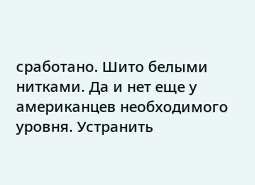сработано. Шито белыми нитками. Да и нет еще у американцев необходимого уровня. Устранить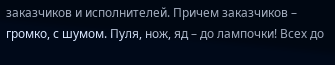заказчиков и исполнителей. Причем заказчиков – громко, с шумом. Пуля, нож, яд – до лампочки! Всех до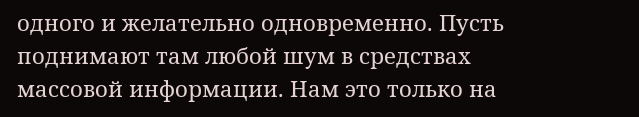одного и желательно одновременно. Пусть поднимают там любой шум в средствах массовой информации. Нам это только на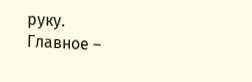руку. Главное –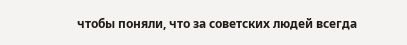чтобы поняли, что за советских людей всегда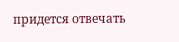придется отвечать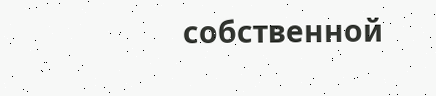собственной